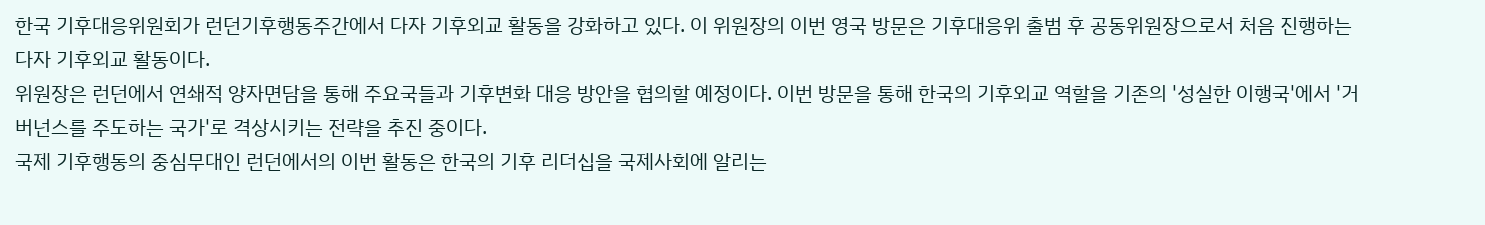한국 기후대응위원회가 런던기후행동주간에서 다자 기후외교 활동을 강화하고 있다. 이 위원장의 이번 영국 방문은 기후대응위 출범 후 공동위원장으로서 처음 진행하는 다자 기후외교 활동이다.
위원장은 런던에서 연쇄적 양자면담을 통해 주요국들과 기후변화 대응 방안을 협의할 예정이다. 이번 방문을 통해 한국의 기후외교 역할을 기존의 '성실한 이행국'에서 '거버넌스를 주도하는 국가'로 격상시키는 전략을 추진 중이다.
국제 기후행동의 중심무대인 런던에서의 이번 활동은 한국의 기후 리더십을 국제사회에 알리는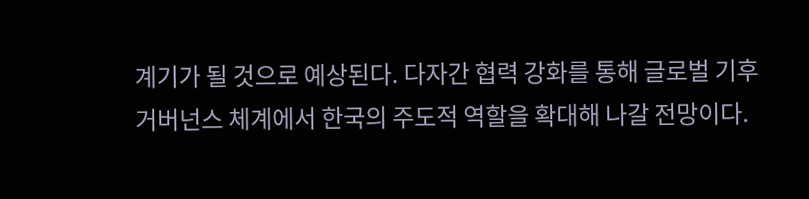계기가 될 것으로 예상된다. 다자간 협력 강화를 통해 글로벌 기후 거버넌스 체계에서 한국의 주도적 역할을 확대해 나갈 전망이다.